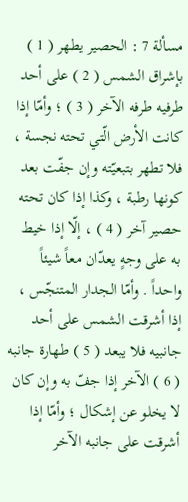مسألة 7 : الحصير يطهر ( 1 ) بإشراق الشمس ( 2 ) على أحد طرفيه طرفه الآخر ( 3 ) ؛ وأمّا إذا كانت الأرض الّتي تحته نجسة ، فلا تطهر بتبعيّته وإن جفّت بعد كونها رطبة ، وكذا إذا كان تحته حصير آخر ( 4 ) ، إلّا إذا خيط به على وجهٍ يعدّان معاً شيئاً واحداً . وأمّا الجدار المتنجّس ، إذا أشرقت الشمس على أحد جانبيه فلا يبعد ( 5 ) طهارة جانبه ( 6 ) الآخر إذا جفّ به وإن كان لا يخلو عن إشكال ؛ وأمّا إذا أشرقت على جانبه الآخر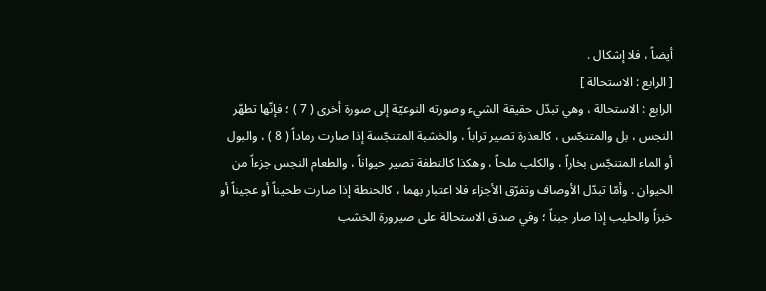أيضاً ، فلا إشكال .
[ الرابع : الاستحالة ]
الرابع : الاستحالة ، وهي تبدّل حقيقة الشيء وصورته النوعيّة إلى صورة أخرى ( 7 ) ؛ فإنّها تطهّر النجس ، بل والمتنجّس ، كالعذرة تصير تراباً ، والخشبة المتنجّسة إذا صارت رماداً ( 8 ) ، والبول أو الماء المتنجّس بخاراً ، والكلب ملحاً ، وهكذا كالنطفة تصير حيواناً ، والطعام النجس جزءاً من الحيوان . وأمّا تبدّل الأوصاف وتفرّق الأجزاء فلا اعتبار بهما ، كالحنطة إذا صارت طحيناً أو عجيناً أو خبزاً والحليب إذا صار جبناً ؛ وفي صدق الاستحالة على صيرورة الخشب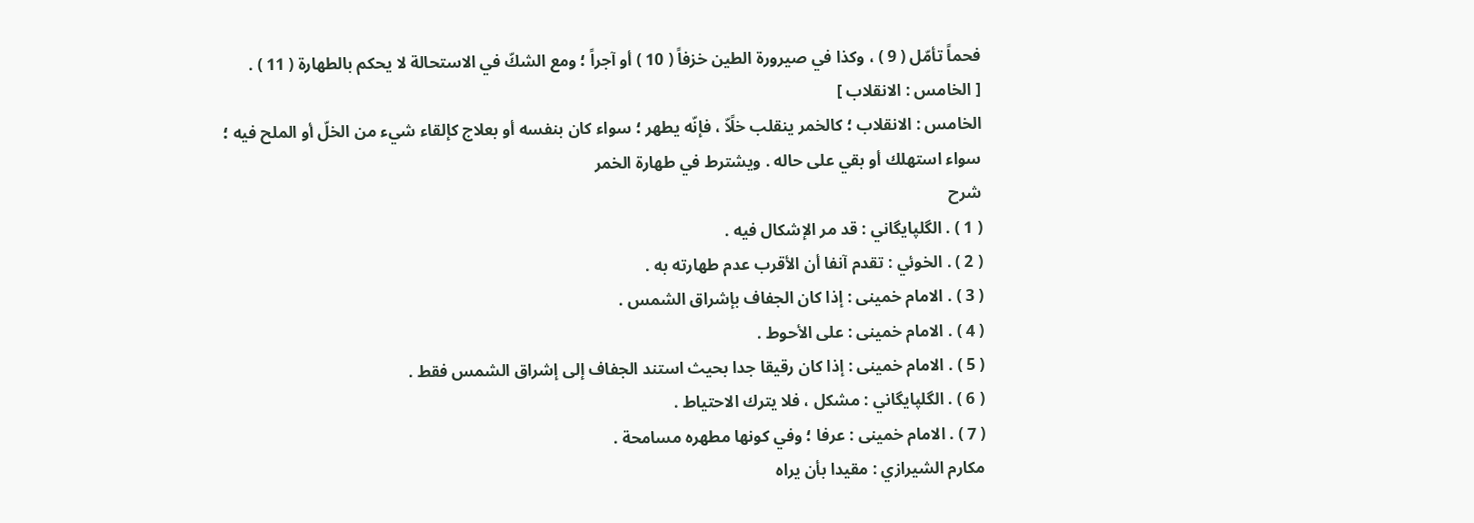فحماً تأمّل ( 9 ) ، وكذا في صيرورة الطين خزفاً ( 10 ) أو آجراً ؛ ومع الشكّ في الاستحالة لا يحكم بالطهارة ( 11 ) .
[ الخامس : الانقلاب ]
الخامس : الانقلاب ؛ كالخمر ينقلب خلًاّ ، فإنّه يطهر ؛ سواء كان بنفسه أو بعلاج كإلقاء شيء من الخلّ أو الملح فيه ؛ سواء استهلك أو بقي على حاله . ويشترط في طهارة الخمر
شرح
( 1 ) . الگلپايگاني : قد مر الإشكال فيه .
( 2 ) . الخوئي : تقدم آنفا أن الأقرب عدم طهارته به .
( 3 ) . الامام خمينى : إذا كان الجفاف بإشراق الشمس .
( 4 ) . الامام خمينى : على الأحوط .
( 5 ) . الامام خمينى : إذا كان رقيقا جدا بحيث استند الجفاف إلى إشراق الشمس فقط .
( 6 ) . الگلپايگاني : مشكل ، فلا يترك الاحتياط .
( 7 ) . الامام خمينى : عرفا ؛ وفي كونها مطهره مسامحة .
مكارم الشيرازي : مقيدا بأن يراه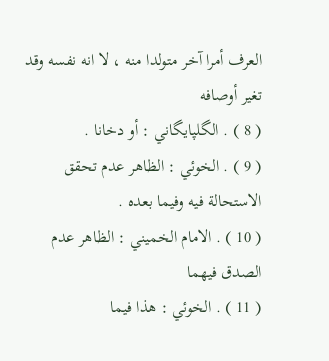العرف أمرا آخر متولدا منه ، لا انه نفسه وقد تغير أوصافه
( 8 ) . الگلپايگاني : أو دخانا .
( 9 ) . الخوئي : الظاهر عدم تحقق الاستحالة فيه وفيما بعده .
( 10 ) . الامام الخميني : الظاهر عدم الصدق فيهما
( 11 ) . الخوئي : هذا فيما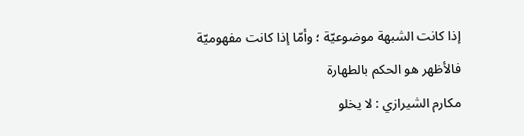إذا كانت الشبهة موضوعيّة ؛ وأمّا إذا كانت مفهوميّة فالأظهر هو الحكم بالطهارة
مكارم الشيرازي : لا يخلو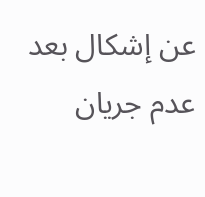عن إشكال بعد عدم جريان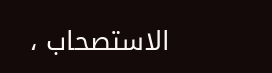الاستصحاب ،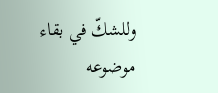وللشكّ في بقاء موضوعه